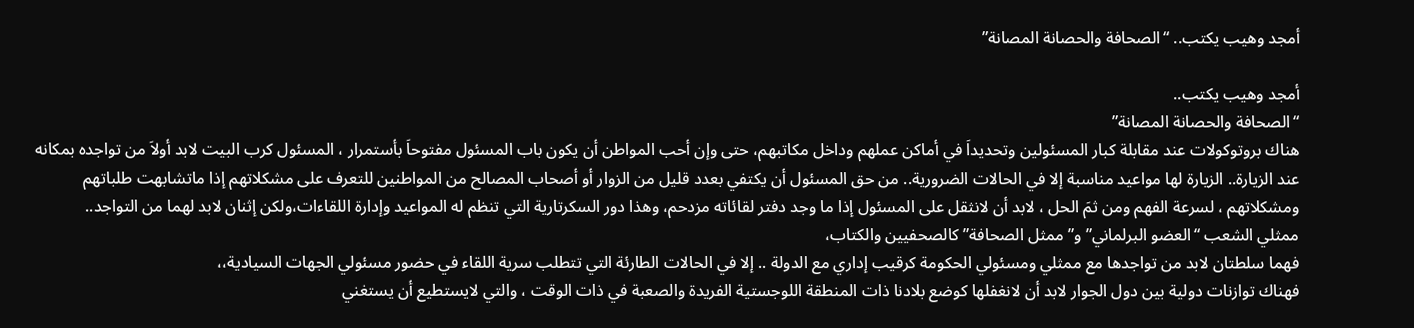أمجد وهيب يكتب.. “الصحافة والحصانة المصانة”

أمجد وهيب يكتب..
“الصحافة والحصانة المصانة”
هناك بروتوكولات عند مقابلة كبار المسئولين وتحديداَ في أماكن عملهم وداخل مكاتبهم، حتى وإن أحب المواطن أن يكون باب المسئول مفتوحاَ بأستمرار ، المسئول كرب البيت لابد أولاَ من تواجده بمكانه عند الزيارة.. الزيارة لها مواعيد مناسبة إلا في الحالات الضرورية.. من حق المسئول أن يكتفي بعدد قليل من الزوار أو أصحاب المصالح من المواطنين للتعرف على مشكلاتهم إذا ماتشابهت طلباتهم ومشكلاتهم ، لسرعة الفهم ومن ثمَ الحل ، لابد أن لانثقل على المسئول إذا ما وجد دفتر لقائاته مزدحم، وهذا دور السكرتارية التي تنظم له المواعيد وإدارة اللقاءات،ولكن إثنان لابد لهما من التواجد..
ممثلي الشعب “العضو البرلماني” و”ممثل الصحافة” كالصحفيين والكتاب،
فهما سلطتان لابد من تواجدها مع ممثلي ومسئولي الحكومة كرقيب إداري مع الدولة .. إلا في الحالات الطارئة التي تتطلب سرية اللقاء في حضور مسئولي الجهات السيادية،،
فهناك توازنات دولية بين دول الجوار لابد أن لانغفلها كوضع بلادنا ذات المنطقة اللوجستية الفريدة والصعبة في ذات الوقت ، والتي لايستطيع أن يستغني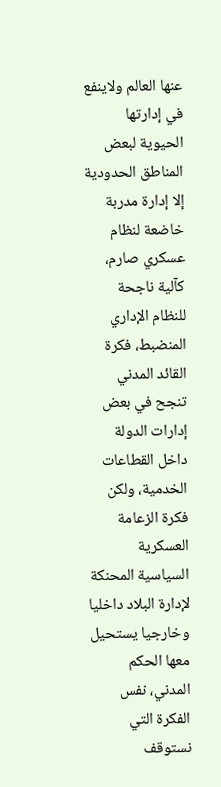عنها العالم ولاينفع في إدارتها الحيوية لبعض المناطق الحدودية إلا إدارة مدربة خاضعة لنظام عسكري صارم، كآلية ناجحة للنظام الإداري المنضبط، فكرة القائد المدني تنجح في بعض إدارات الدولة داخل القطاعات الخدمية، ولكن فكرة الزعامة العسكرية السياسية المحنكة لإدارة البلاد داخليا وخارجيا يستحيل معها الحكم المدني، نفس الفكرة التي نستوقف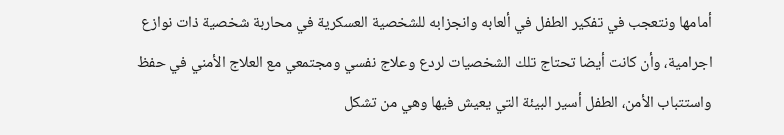أمامها ونتعجب في تفكير الطفل في ألعابه وانجزابه للشخصية العسكرية في محاربة شخصية ذات نوازع اجرامية، وأن كانت أيضا تحتاج تلك الشخصيات لردع وعلاج نفسي ومجتمعي مع العلاج الأمني في حفظ واستتباب الأمن، الطفل أسير البيئة التي يعيش فيها وهي من تشكل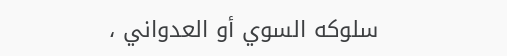سلوكه السوي أو العدواني ،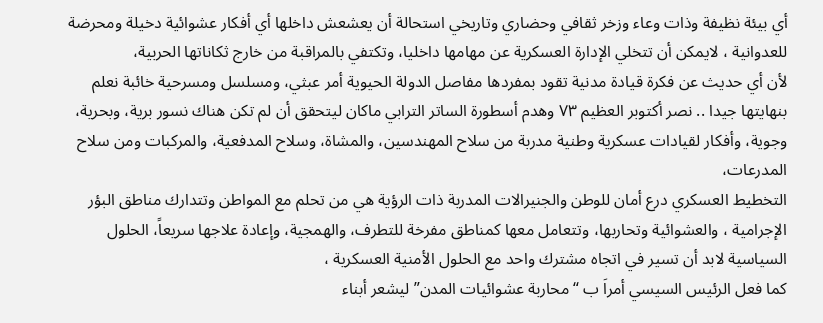أي بيئة نظيفة وذات وعاء وزخر ثقافي وحضاري وتاريخي استحالة أن يعشعش داخلها أي أفكار عشوائية دخيلة ومحرضة للعدوانية ، لايمكن أن تتخلي الإدارة العسكرية عن مهامها داخليا، وتكتفي بالمراقبة من خارج ثكاناتها الحربية،
لأن أي حديث عن فكرة قيادة مدنية تقود بمفردها مفاصل الدولة الحيوية أمر عبثي، ومسلسل ومسرحية خائبة نعلم بنهايتها جيدا .. نصر أكتوبر العظيم ٧٣ وهدم أسطورة الساتر الترابي ماكان ليتحقق أن لم تكن هناك نسور برية، وبحرية، وجوية، وأفكار لقيادات عسكرية وطنية مدربة من سلاح المهندسين، والمشاة، وسلاح المدفعية، والمركبات ومن سلاح المدرعات،
التخطيط العسكري درع أمان للوطن والجنيرالات المدربة ذات الرؤية هي من تحلم مع المواطن وتتدارك مناطق البؤر الإجرامية ، والعشوائية وتحاربها، وتتعامل معها كمناطق مفرخة للتطرف، والهمجية، وإعادة علاجها سريعاً، الحلول السياسية لابد أن تسير في اتجاه مشترك واحد مع الحلول الأمنية العسكرية ،
كما فعل الرئيس السيسي أمراَ ب “محاربة عشوائيات المدن” ليشعر أبناء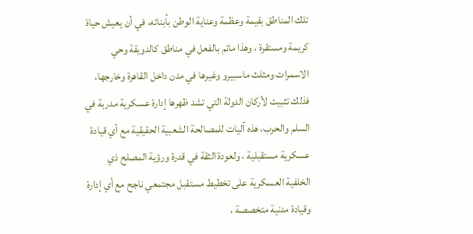تلك المناطق بقيمة وعظمة وعناية الوطن بأبنائه، في أن يعيش حياة كريمة ومستقرة ، وهذا ماتم بالفعل في مناطق كالدويقة وحي الاسمرات ومثلث ماسبيرو وغيرها في مدن داخل القاهرة وخارجها، فذلك تثبيت لأركان الدولة التي تشد ظهرها إدارة عسكرية مدربة في السلم والحرب، هذه آليات للمصالحة الشعبية الحقيقية مع أي قيادة عسكرية مستقبلية ، ولعودة الثقة في قدرة ورؤية المصلح ذي الخلفية العسكرية على تخطيط مستقبل مجتمعي ناجح مع أي إدارة وقيادة مدنية متخصصة ،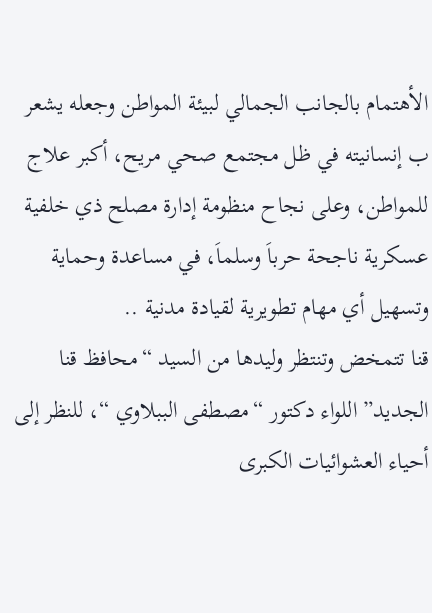الأهتمام بالجانب الجمالي لبيئة المواطن وجعله يشعر ب إنسانيته في ظل مجتمع صحي مريح، أكبر علاج للمواطن، وعلى نجاح منظومة إدارة مصلح ذي خلفية عسكرية ناجحة حرباَ وسلماَ، في مساعدة وحماية وتسهيل أي مهام تطويرية لقيادة مدنية ..
قنا تتمخض وتنتظر وليدها من السيد “محافظ قنا الجديد” اللواء دكتور “مصطفى الببلاوي “، للنظر إلى أحياء العشوائيات الكبرى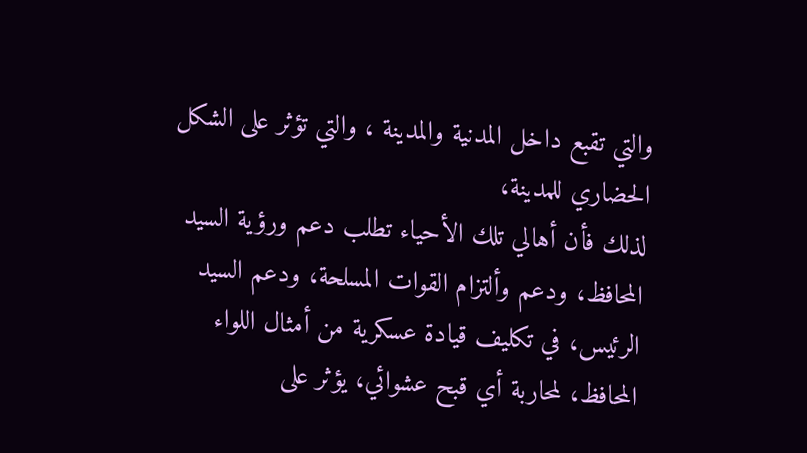والتي تقبع داخل المدنية والمدينة ، والتي تؤثر على الشكل الحضاري للمدينة،
لذلك فأن أهالي تلك الأحياء تطلب دعم ورؤية السيد المحافظ، ودعم وألتزام القوات المسلحة، ودعم السيد الرئيس، في تكليف قيادة عسكرية من أمثال اللواء المحافظ، لمحاربة أي قبح عشوائي، يؤثر على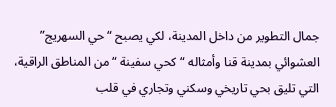جمال التطوير من داخل المدينة، لكي يصبح “حي السهريج” العشوائي بمدينة قنا وأمثاله “كحي سفينة “من المناطق الراقية، التي تليق بحي تاريخي وسكني وتجاري في قلب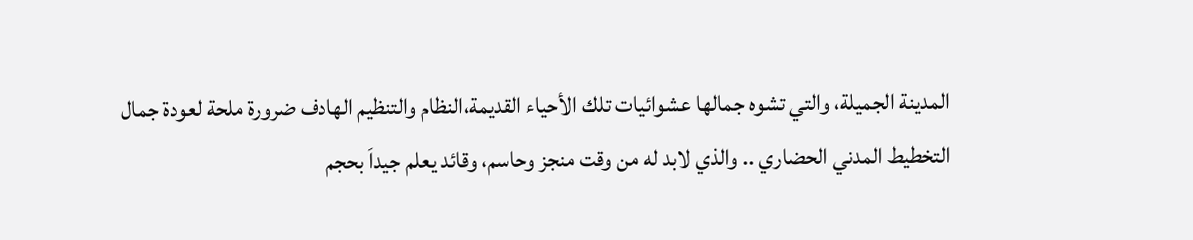المدينة الجميلة، والتي تشوه جمالها عشوائيات تلك الأحياء القديمة،النظام والتنظيم الهادف ضرورة ملحة لعودة جمال التخطيط المدني الحضاري .. والذي لابد له من وقت منجز وحاسم، وقائد يعلم جيداَ بحجم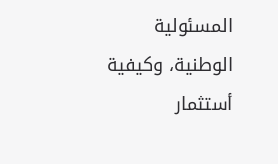المسئولية الوطنية، وكيفية أستثمار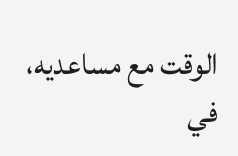الوقت مع مساعديه، في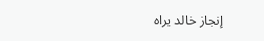إنجاز خالد يراه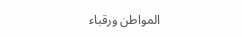المواطن ورقباء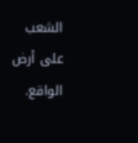الشعب على أرض الواقع.